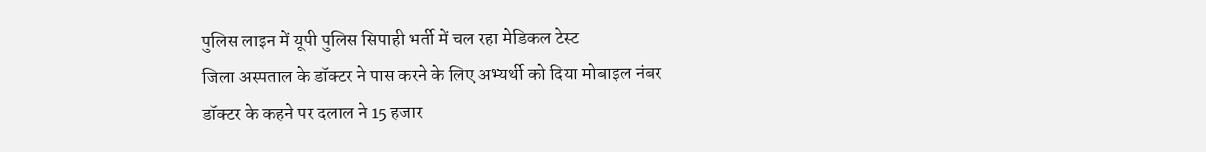पुलिस लाइन में यूपी पुलिस सिपाही भर्ती में चल रहा मेडिकल टेस्ट
जिला अस्पताल के डॉक्टर ने पास करने के लिए अभ्यर्थी को दिया मोबाइल नंबर
डॉक्टर के कहने पर दलाल ने 15 हजार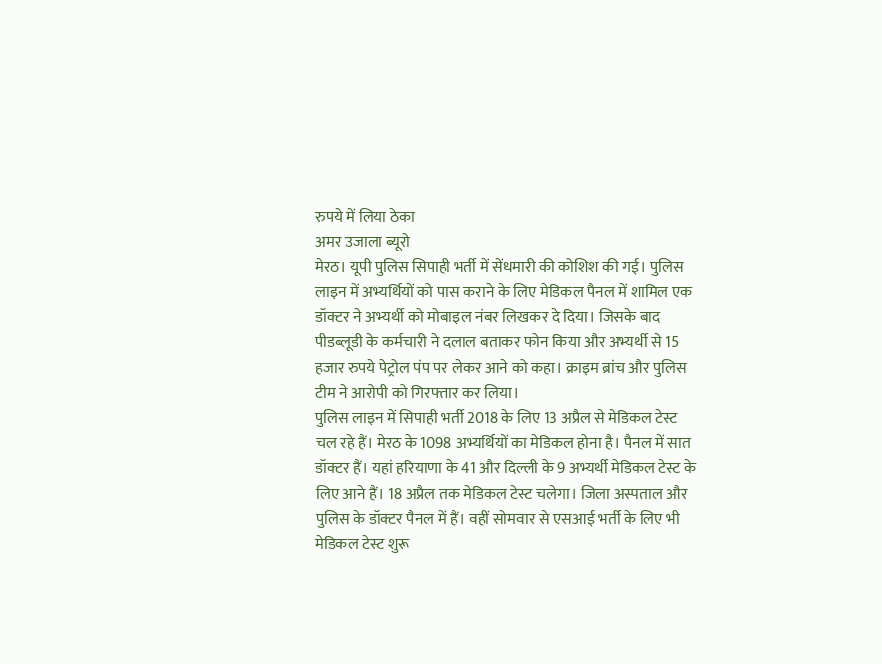रुपये में लिया ठेका
अमर उजाला ब्यूरो
मेरठ। यूपी पुलिस सिपाही भर्ती में सेंधमारी की कोशिश की गई। पुलिस लाइन में अभ्यर्थियों को पास कराने के लिए मेडिकल पैनल में शामिल एक डॉक्टर ने अभ्यर्थी को मोबाइल नंबर लिखकर दे दिया। जिसके बाद पीडब्लूडी के कर्मचारी ने दलाल बताकर फोन किया और अभ्यर्थी से 15 हजार रुपये पेट्रोल पंप पर लेकर आने को कहा। क्राइम ब्रांच और पुलिस टीम ने आरोपी को गिरफ्तार कर लिया।
पुलिस लाइन में सिपाही भर्ती 2018 के लिए 13 अप्रैल से मेडिकल टेस्ट चल रहे हैं। मेरठ के 1098 अभ्यर्थियों का मेडिकल होना है। पैनल में सात डॉक्टर हैं। यहां हरियाणा के 41 और दिल्ली के 9 अभ्यर्थी मेडिकल टेस्ट के लिए आने हैं। 18 अप्रैल तक मेडिकल टेस्ट चलेगा। जिला अस्पताल और पुलिस के डॉक्टर पैनल में हैं। वहीं सोमवार से एसआई भर्ती के लिए भी मेडिकल टेस्ट शुरू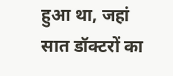हुआ था, जहां सात डॉक्टरों का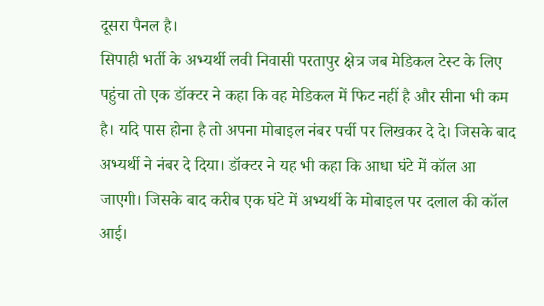दूसरा पैनल है।
सिपाही भर्ती के अभ्यर्थी लवी निवासी परतापुर क्षेत्र जब मेडिकल टेस्ट के लिए पहुंचा तो एक डॉक्टर ने कहा कि वह मेडिकल में फिट नहीं है और सीना भी कम है। यदि पास होना है तो अपना मोबाइल नंबर पर्ची पर लिखकर दे दे। जिसके बाद अभ्यर्थी ने नंबर दे दिया। डॉक्टर ने यह भी कहा कि आधा घंटे में कॉल आ जाएगी। जिसके बाद करीब एक घंटे में अभ्यर्थी के मोबाइल पर दलाल की कॉल आई।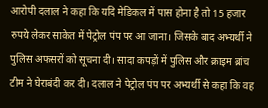आरोपी दलाल ने कहा कि यदि मेडिकल में पास होना है तो 15 हजार रुपये लेकर साकेत में पेट्रोल पंप पर आ जाना। जिसके बाद अभ्यर्थी ने पुलिस अफसरों को सूचना दी। सादा कपड़ों में पुलिस और क्राइम ब्रांच टीम ने घेराबंदी कर दी। दलाल ने पेट्रोल पंप पर अभ्यर्थी से कहा कि वह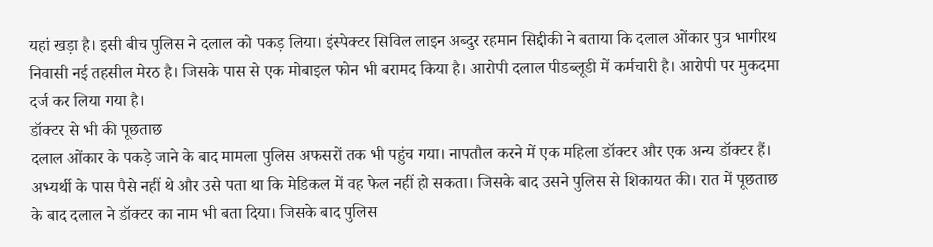यहां खड़ा है। इसी बीच पुलिस ने दलाल को पकड़ लिया। इंस्पेक्टर सिविल लाइन अब्दुर रहमान सिद्दीकी ने बताया कि दलाल ओंकार पुत्र भागीरथ निवासी नई तहसील मेरठ है। जिसके पास से एक मोबाइल फोन भी बरामद किया है। आरोपी दलाल पीडब्लूडी में कर्मचारी है। आरोपी पर मुकदमा दर्ज कर लिया गया है।
डॉक्टर से भी की पूछताछ
दलाल ओंकार के पकड़े जाने के बाद मामला पुलिस अफसरों तक भी पहुंच गया। नापतौल करने में एक महिला डॉक्टर और एक अन्य डॉक्टर हैं। अभ्यर्थी के पास पैसे नहीं थे और उसे पता था कि मेडिकल में वह फेल नहीं हो सकता। जिसके बाद उसने पुलिस से शिकायत की। रात में पूछताछ के बाद दलाल ने डॉक्टर का नाम भी बता दिया। जिसके बाद पुलिस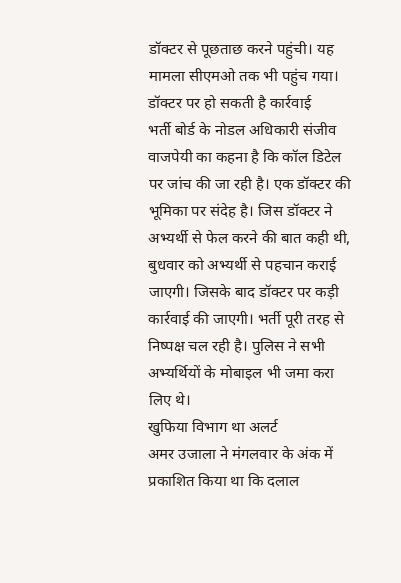डॉक्टर से पूछताछ करने पहुंची। यह मामला सीएमओ तक भी पहुंच गया।
डॉक्टर पर हो सकती है कार्रवाई
भर्ती बोर्ड के नोडल अधिकारी संजीव वाजपेयी का कहना है कि कॉल डिटेल पर जांच की जा रही है। एक डॉक्टर की भूमिका पर संदेह है। जिस डॉक्टर ने अभ्यर्थी से फेल करने की बात कही थी, बुधवार को अभ्यर्थी से पहचान कराई जाएगी। जिसके बाद डॉक्टर पर कड़ी कार्रवाई की जाएगी। भर्ती पूरी तरह से निष्पक्ष चल रही है। पुलिस ने सभी अभ्यर्थियों के मोबाइल भी जमा करा लिए थे।
खुफिया विभाग था अलर्ट
अमर उजाला ने मंगलवार के अंक में प्रकाशित किया था कि दलाल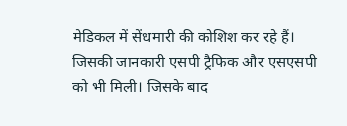मेडिकल में सेंधमारी की कोशिश कर रहे हैं। जिसकी जानकारी एसपी ट्रैफिक और एसएसपी को भी मिली। जिसके बाद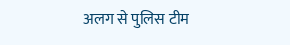अलग से पुलिस टीम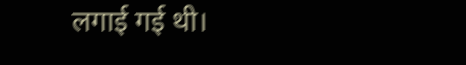लगाई गई थी।